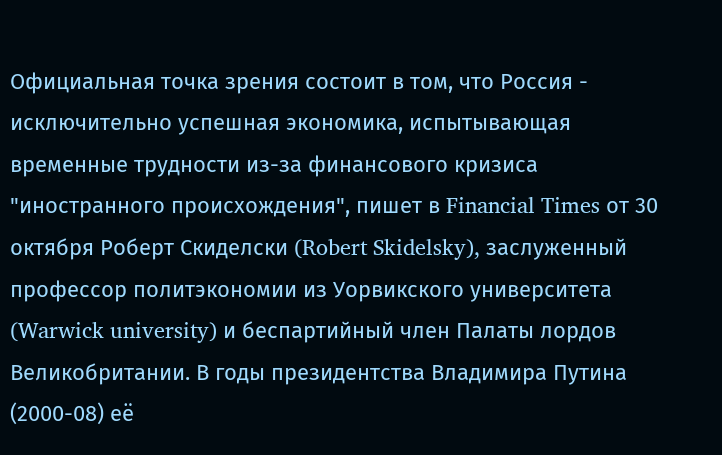Официальная точка зрения состоит в том, что Россия - исключительно успешная экономика, испытывающая временные трудности из-за финансового кризиса "иностранного происхождения", пишет в Financial Times от 30 октября Роберт Скиделски (Robert Skidelsky), заслуженный профессор политэкономии из Уорвикского университета (Warwick university) и беспартийный член Палаты лордов Великобритании. В годы президентства Владимира Путина (2000-08) её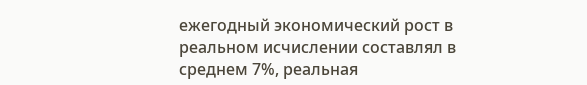ежегодный экономический рост в реальном исчислении составлял в среднем 7%, реальная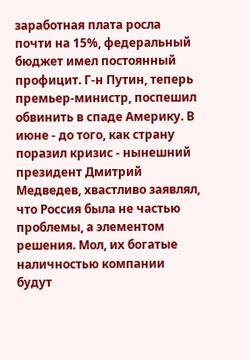заработная плата росла почти на 15%, федеральный бюджет имел постоянный профицит. Г-н Путин, теперь премьер-министр, поспешил обвинить в спаде Америку. В июне - до того, как страну поразил кризис - нынешний президент Дмитрий Медведев, хвастливо заявлял, что Россия была не частью проблемы, а элементом решения. Мол, их богатые наличностью компании будут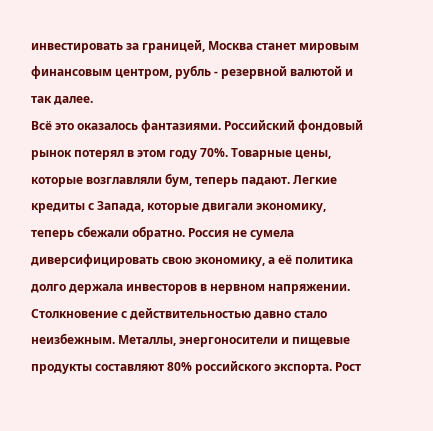инвестировать за границей, Москва станет мировым финансовым центром, рубль - резервной валютой и так далее.
Всё это оказалось фантазиями. Российский фондовый рынок потерял в этом году 70%. Товарные цены, которые возглавляли бум, теперь падают. Легкие кредиты с Запада, которые двигали экономику, теперь сбежали обратно. Россия не сумела диверсифицировать свою экономику, а её политика долго держала инвесторов в нервном напряжении. Столкновение с действительностью давно стало неизбежным. Металлы, энергоносители и пищевые продукты составляют 80% российского экспорта. Рост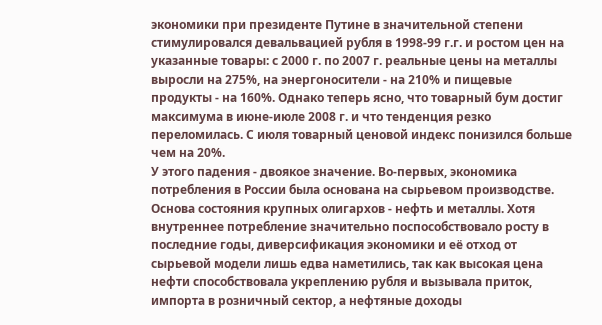экономики при президенте Путине в значительной степени стимулировался девальвацией рубля в 1998-99 г.г. и ростом цен на указанные товары: с 2000 г. по 2007 г. реальные цены на металлы выросли на 275%, на энергоносители - на 210% и пищевые продукты - на 160%. Однако теперь ясно, что товарный бум достиг максимума в июне-июле 2008 г. и что тенденция резко переломилась. С июля товарный ценовой индекс понизился больше чем на 20%.
У этого падения - двоякое значение. Во-первых, экономика потребления в России была основана на сырьевом производстве. Основа состояния крупных олигархов - нефть и металлы. Хотя внутреннее потребление значительно поспособствовало росту в последние годы, диверсификация экономики и её отход от сырьевой модели лишь едва наметились, так как высокая цена нефти способствовала укреплению рубля и вызывала приток, импорта в розничный сектор, а нефтяные доходы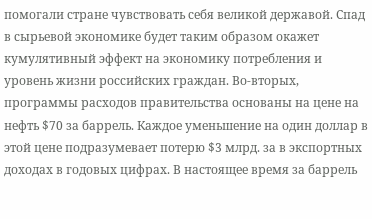помогали стране чувствовать себя великой державой. Спад в сырьевой экономике будет таким образом окажет кумулятивный эффект на экономику потребления и уровень жизни российских граждан. Во-вторых, программы расходов правительства основаны на цене на нефть $70 за баррель. Каждое уменьшение на один доллар в этой цене подразумевает потерю $3 млрд. за в экспортных доходах в годовых цифрах. В настоящее время за баррель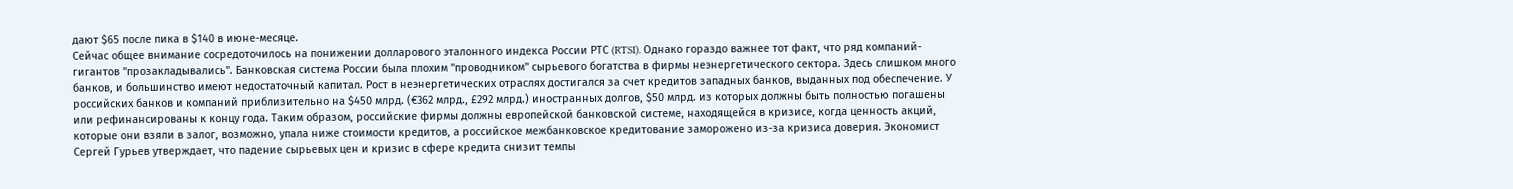дают $65 после пика в $140 в июне-месяце.
Сейчас общее внимание сосредоточилось на понижении долларового эталонного индекса России РТС (RTSI). Однако гораздо важнее тот факт, что ряд компаний-гигантов "прозакладывались". Банковская система России была плохим "проводником" сырьевого богатства в фирмы неэнергетического сектора. Здесь слишком много банков, и большинство имеют недостаточный капитал. Рост в неэнергетических отраслях достигался за счет кредитов западных банков, выданных под обеспечение. У российских банков и компаний приблизительно на $450 млрд. (€362 млрд., £292 млрд.) иностранных долгов, $50 млрд. из которых должны быть полностью погашены или рефинансированы к концу года. Таким образом, российские фирмы должны европейской банковской системе, находящейся в кризисе, когда ценность акций, которые они взяли в залог, возможно, упала ниже стоимости кредитов, а российское межбанковское кредитование заморожено из-за кризиса доверия. Экономист Сергей Гурьев утверждает, что падение сырьевых цен и кризис в сфере кредита снизит темпы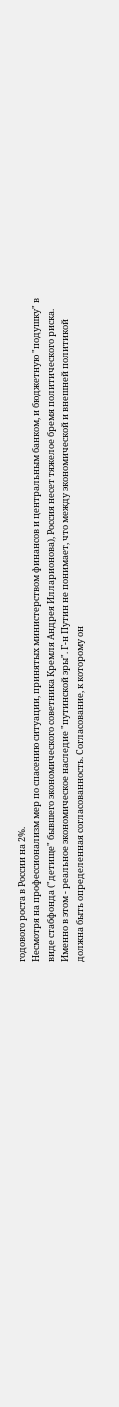годового роста в России на 2%.
Несмотря на профессионализм мер по спасению ситуации, принятых министерством финансов и центральным банком, и бюджетную "подушку" в виде стабфонда ("детище" бывшего экономического советника Кремля Андрея Илларионова), Россия несет тяжелое бремя политического риска. Именно в этом - реальное экономическое наследие "путинской эры". Г-н Путин не понимает, что между экономической и внешней политикой должна быть определенная согласованность. Согласование, к которому он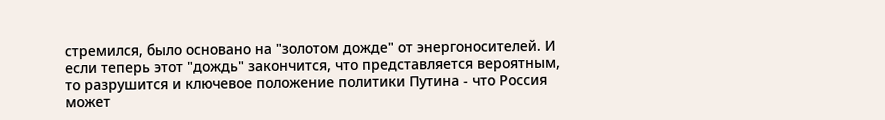стремился, было основано на "золотом дожде" от энергоносителей. И если теперь этот "дождь" закончится, что представляется вероятным, то разрушится и ключевое положение политики Путина - что Россия может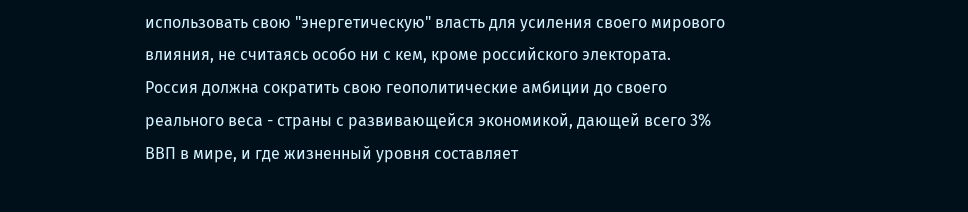использовать свою "энергетическую" власть для усиления своего мирового влияния, не считаясь особо ни с кем, кроме российского электората.
Россия должна сократить свою геополитические амбиции до своего реального веса - страны с развивающейся экономикой, дающей всего 3% ВВП в мире, и где жизненный уровня составляет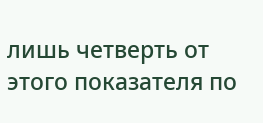лишь четверть от этого показателя по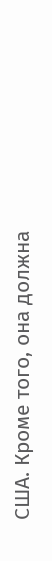США. Кроме того, она должна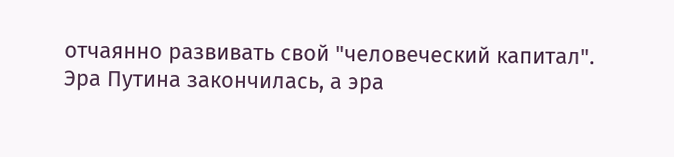отчаянно развивать свой "человеческий капитал". Эра Путина закончилась, а эра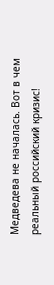Медведева не началась. Вот в чем реальный российский кризис!